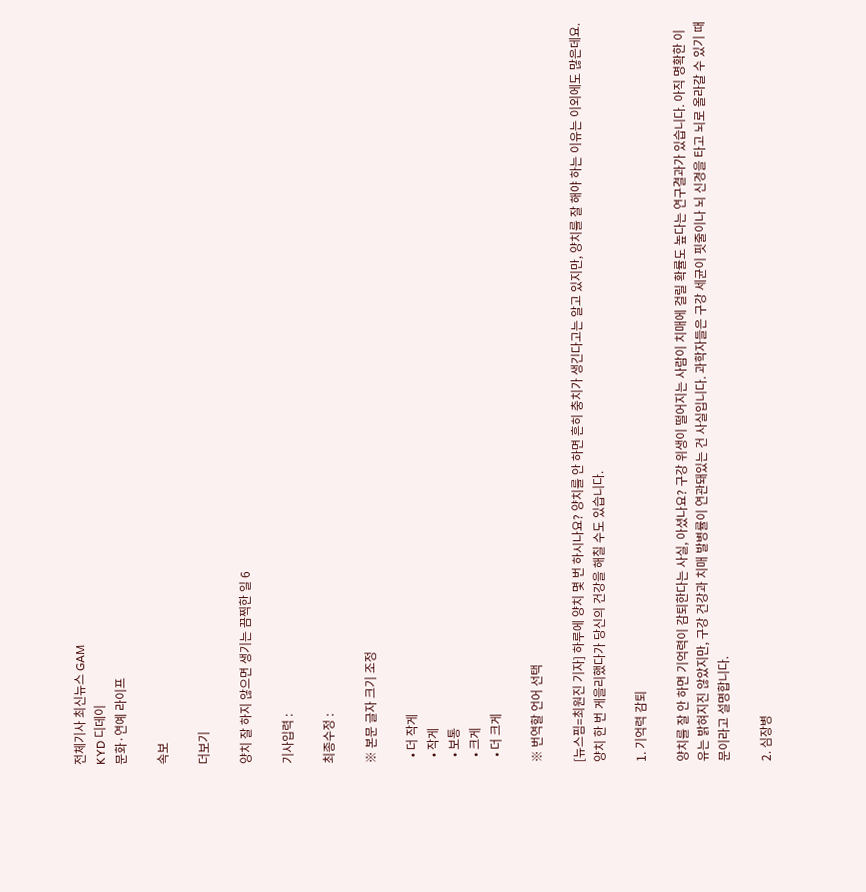전체기사 최신뉴스 GAM
KYD 디데이
문화·연예 라이프

속보

더보기

양치 잘 하지 않으면 생기는 끔찍한 일 6

기사입력 :

최종수정 :

※ 본문 글자 크기 조정

  • 더 작게
  • 작게
  • 보통
  • 크게
  • 더 크게

※ 번역할 언어 선택

[뉴스핌=최원진 기자] 하루에 양치 몇 번 하시나요? 양치를 안 하면 흔히 충치가 생긴다고는 알고 있지만, 양치를 잘 해야 하는 이유는 이외에도 많은데요. 양치 한 번 게을리했다가 당신의 건강을 해칠 수도 있습니다.

1. 기억력 감퇴

양치를 잘 안 하면 기억력이 감퇴한다는 사실, 아셨나요? 구강 위생이 떨어지는 사람이 치매에 걸릴 확률도 높다는 연구결과가 있습니다. 아직 명확한 이유는 밝혀지진 않았지만, 구강 건강과 치매 발병률이 연관돼있는 건 사실입니다. 과학자들은 구강 세균이 핏줄이나 뇌 신경을 타고 뇌로 올라갈 수 있기 때문이라고 설명합니다.

2. 심장병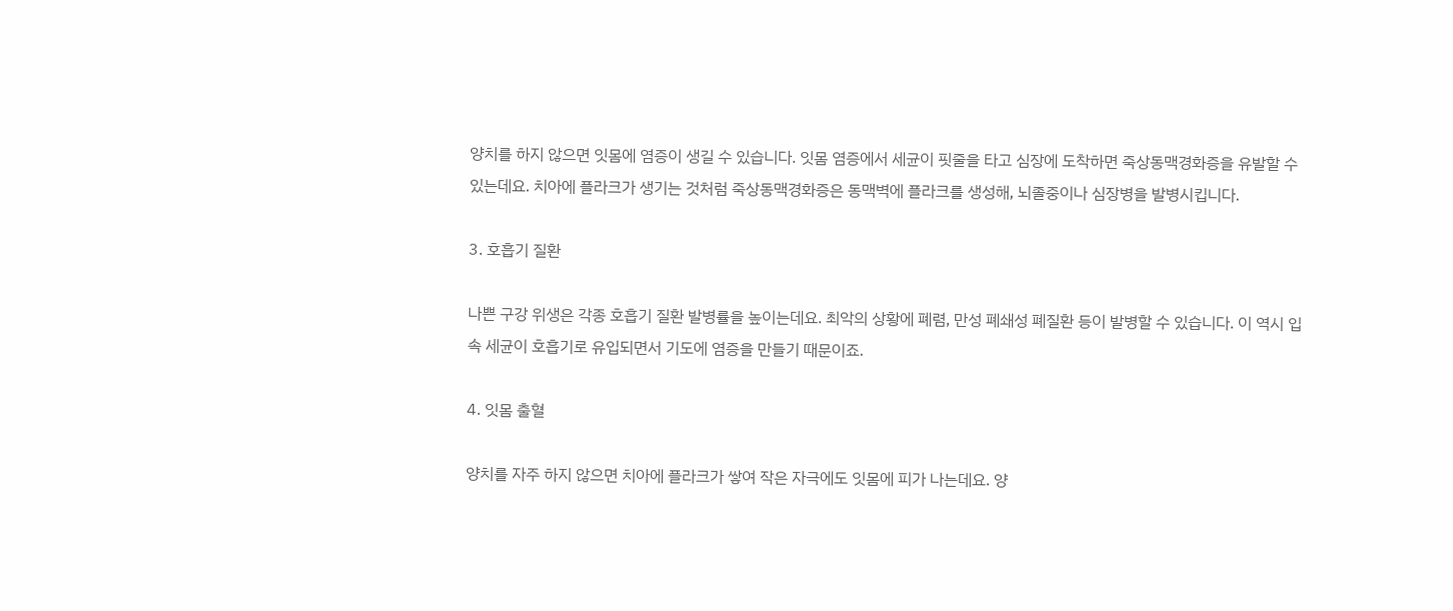양치를 하지 않으면 잇몸에 염증이 생길 수 있습니다. 잇몸 염증에서 세균이 핏줄을 타고 심장에 도착하면 죽상동맥경화증을 유발할 수 있는데요. 치아에 플라크가 생기는 것처럼 죽상동맥경화증은 동맥벽에 플라크를 생성해, 뇌졸중이나 심장병을 발병시킵니다.

3. 호흡기 질환

나쁜 구강 위생은 각종 호흡기 질환 발병률을 높이는데요. 최악의 상황에 폐렴, 만성 폐쇄성 폐질환 등이 발병할 수 있습니다. 이 역시 입속 세균이 호흡기로 유입되면서 기도에 염증을 만들기 때문이죠.

4. 잇몸 출혈

양치를 자주 하지 않으면 치아에 플라크가 쌓여 작은 자극에도 잇몸에 피가 나는데요. 양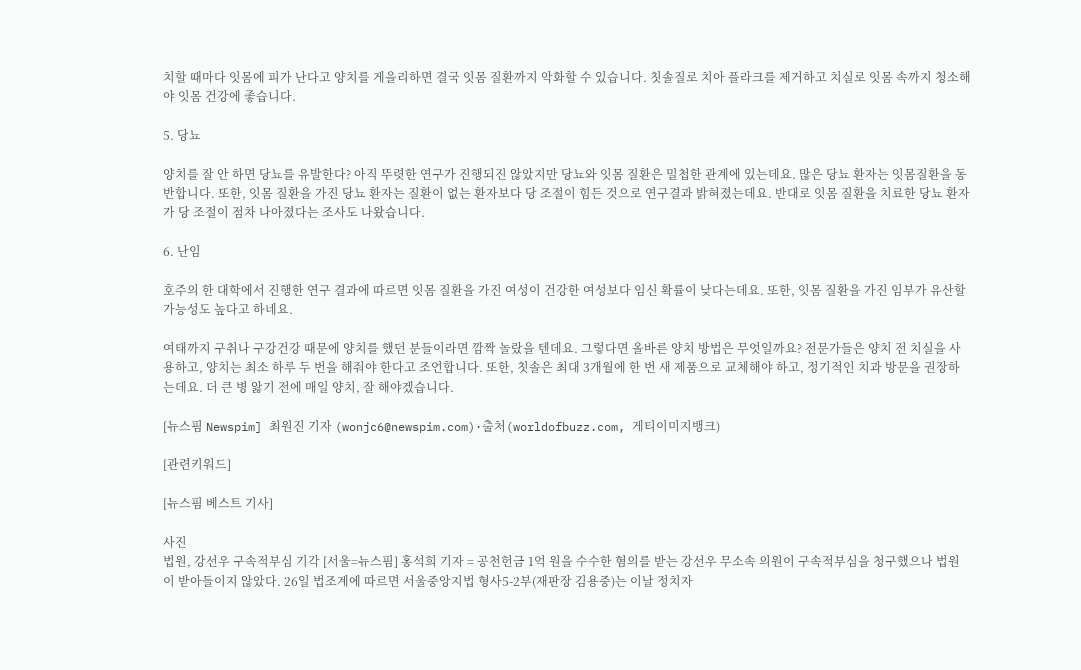치할 때마다 잇몸에 피가 난다고 양치를 게을리하면 결국 잇몸 질환까지 악화할 수 있습니다. 칫솔질로 치아 플라크를 제거하고 치실로 잇몸 속까지 청소해야 잇몸 건강에 좋습니다.

5. 당뇨

양치를 잘 안 하면 당뇨를 유발한다? 아직 뚜렷한 연구가 진행되진 않았지만 당뇨와 잇몸 질환은 밀첩한 관계에 있는데요. 많은 당뇨 환자는 잇몸질환을 동반합니다. 또한, 잇몸 질환을 가진 당뇨 환자는 질환이 없는 환자보다 당 조절이 힘든 것으로 연구결과 밝혀졌는데요. 반대로 잇몸 질환을 치료한 당뇨 환자가 당 조절이 점차 나아졌다는 조사도 나왔습니다.

6. 난임

호주의 한 대학에서 진행한 연구 결과에 따르면 잇몸 질환을 가진 여성이 건강한 여성보다 임신 확률이 낮다는데요. 또한, 잇몸 질환을 가진 임부가 유산할 가능성도 높다고 하네요.

여태까지 구취나 구강건강 때문에 양치를 했던 분들이라면 깜짝 놀랐을 텐데요. 그렇다면 올바른 양치 방법은 무엇일까요? 전문가들은 양치 전 치실을 사용하고, 양치는 최소 하루 두 번을 해줘야 한다고 조언합니다. 또한, 칫솔은 최대 3개월에 한 번 새 제품으로 교체해야 하고, 정기적인 치과 방문을 권장하는데요. 더 큰 병 앓기 전에 매일 양치, 잘 해야겠습니다.

[뉴스핌 Newspim] 최원진 기자 (wonjc6@newspim.com)·출처(worldofbuzz.com, 게티이미지뱅크)

[관련키워드]

[뉴스핌 베스트 기사]

사진
법원, 강선우 구속적부심 기각 [서울=뉴스핌] 홍석희 기자 = 공천헌금 1억 원을 수수한 혐의를 받는 강선우 무소속 의원이 구속적부심을 청구했으나 법원이 받아들이지 않았다. 26일 법조계에 따르면 서울중앙지법 형사5-2부(재판장 김용중)는 이날 정치자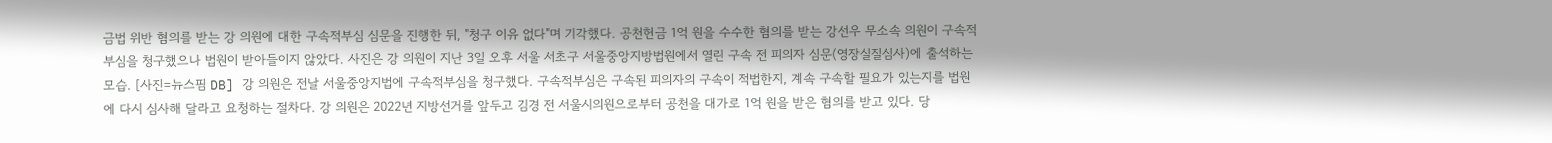금법 위반 혐의를 받는 강 의원에 대한 구속적부심 심문을 진행한 뒤, "청구 이유 없다"며 기각했다. 공천헌금 1억 원을 수수한 혐의를 받는 강선우 무소속 의원이 구속적부심을 청구했으나 법원이 받아들이지 않았다. 사진은 강 의원이 지난 3일 오후 서울 서초구 서울중앙지방법원에서 열린 구속 전 피의자 심문(영장실질심사)에 출석하는 모습. [사진=뉴스핌 DB] 강 의원은 전날 서울중앙지법에 구속적부심을 청구했다. 구속적부심은 구속된 피의자의 구속이 적법한지, 계속 구속할 필요가 있는지를 법원에 다시 심사해 달라고 요청하는 절차다. 강 의원은 2022년 지방선거를 앞두고 김경 전 서울시의원으로부터 공천을 대가로 1억 원을 받은 혐의를 받고 있다. 당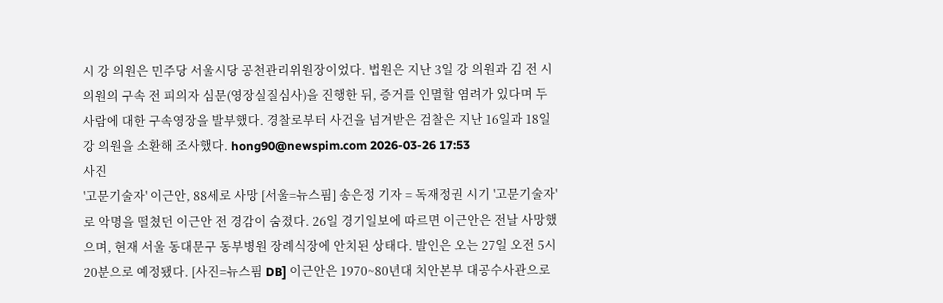시 강 의원은 민주당 서울시당 공천관리위원장이었다. 법원은 지난 3일 강 의원과 김 전 시의원의 구속 전 피의자 심문(영장실질심사)을 진행한 뒤, 증거를 인멸할 염려가 있다며 두 사람에 대한 구속영장을 발부했다. 경찰로부터 사건을 넘겨받은 검찰은 지난 16일과 18일 강 의원을 소환해 조사했다. hong90@newspim.com 2026-03-26 17:53
사진
'고문기술자' 이근안, 88세로 사망 [서울=뉴스핌] 송은정 기자 = 독재정권 시기 '고문기술자'로 악명을 떨쳤던 이근안 전 경감이 숨졌다. 26일 경기일보에 따르면 이근안은 전날 사망했으며, 현재 서울 동대문구 동부병원 장례식장에 안치된 상태다. 발인은 오는 27일 오전 5시20분으로 예정됐다. [사진=뉴스핌 DB] 이근안은 1970~80년대 치안본부 대공수사관으로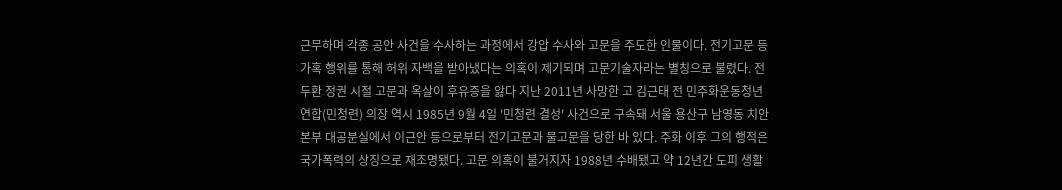근무하며 각종 공안 사건을 수사하는 과정에서 강압 수사와 고문을 주도한 인물이다. 전기고문 등 가혹 행위를 통해 허위 자백을 받아냈다는 의혹이 제기되며 고문기술자라는 별칭으로 불렸다. 전두환 정권 시절 고문과 옥살이 후유증을 앓다 지난 2011년 사망한 고 김근태 전 민주화운동청년연합(민청련) 의장 역시 1985년 9월 4일 '민청련 결성' 사건으로 구속돼 서울 용산구 남영동 치안본부 대공분실에서 이근안 등으로부터 전기고문과 물고문을 당한 바 있다. 주화 이후 그의 행적은 국가폭력의 상징으로 재조명됐다. 고문 의혹이 불거지자 1988년 수배됐고 약 12년간 도피 생활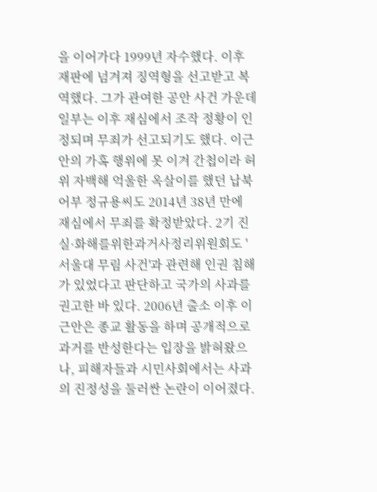을 이어가다 1999년 자수했다. 이후 재판에 넘겨져 징역형을 선고받고 복역했다. 그가 관여한 공안 사건 가운데 일부는 이후 재심에서 조작 정황이 인정되며 무죄가 선고되기도 했다. 이근안의 가혹 행위에 못 이겨 간첩이라 허위 자백해 억울한 옥살이를 했던 납북어부 정규용씨도 2014년 38년 만에 재심에서 무죄를 확정받았다. 2기 진실·화해를위한과거사정리위원회도 '서울대 무림 사건'과 관련해 인권 침해가 있었다고 판단하고 국가의 사과를 권고한 바 있다. 2006년 출소 이후 이근안은 종교 활동을 하며 공개적으로 과거를 반성한다는 입장을 밝혀왔으나, 피해자들과 시민사회에서는 사과의 진정성을 둘러싼 논란이 이어졌다.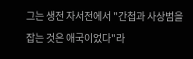그는 생전 자서전에서 "간첩과 사상범을 잡는 것은 애국이었다"라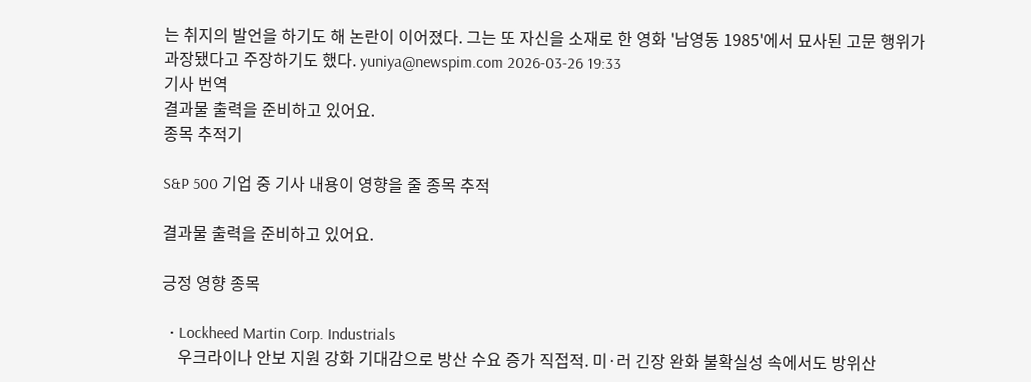는 취지의 발언을 하기도 해 논란이 이어졌다. 그는 또 자신을 소재로 한 영화 '남영동 1985'에서 묘사된 고문 행위가 과장됐다고 주장하기도 했다. yuniya@newspim.com 2026-03-26 19:33
기사 번역
결과물 출력을 준비하고 있어요.
종목 추적기

S&P 500 기업 중 기사 내용이 영향을 줄 종목 추적

결과물 출력을 준비하고 있어요.

긍정 영향 종목

  • Lockheed Martin Corp. Industrials
    우크라이나 안보 지원 강화 기대감으로 방산 수요 증가 직접적. 미·러 긴장 완화 불확실성 속에서도 방위산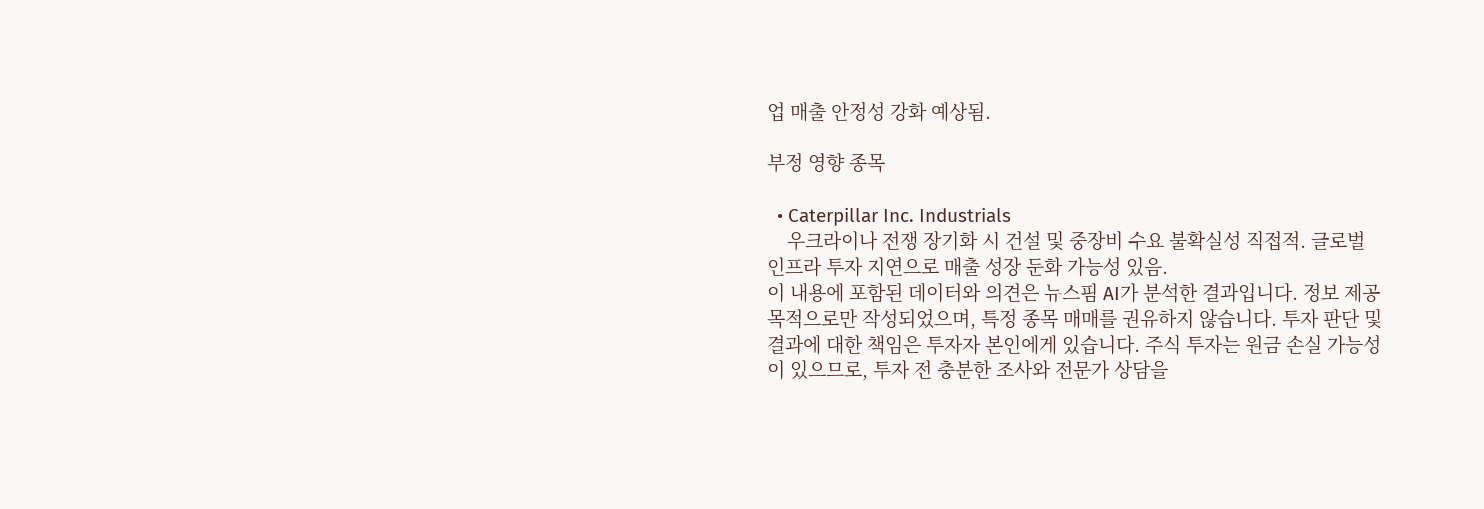업 매출 안정성 강화 예상됨.

부정 영향 종목

  • Caterpillar Inc. Industrials
    우크라이나 전쟁 장기화 시 건설 및 중장비 수요 불확실성 직접적. 글로벌 인프라 투자 지연으로 매출 성장 둔화 가능성 있음.
이 내용에 포함된 데이터와 의견은 뉴스핌 AI가 분석한 결과입니다. 정보 제공 목적으로만 작성되었으며, 특정 종목 매매를 권유하지 않습니다. 투자 판단 및 결과에 대한 책임은 투자자 본인에게 있습니다. 주식 투자는 원금 손실 가능성이 있으므로, 투자 전 충분한 조사와 전문가 상담을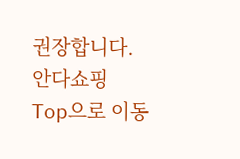권장합니다.
안다쇼핑
Top으로 이동